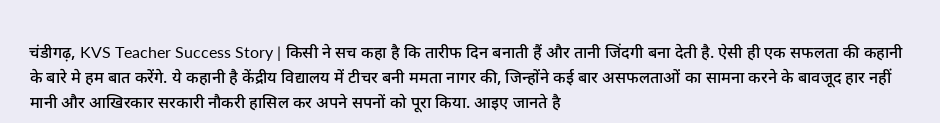चंडीगढ़, KVS Teacher Success Story | किसी ने सच कहा है कि तारीफ दिन बनाती हैं और तानी जिंदगी बना देती है. ऐसी ही एक सफलता की कहानी के बारे मे हम बात करेंगे. ये कहानी है केंद्रीय विद्यालय में टीचर बनी ममता नागर की, जिन्होंने कई बार असफलताओं का सामना करने के बावजूद हार नहीं मानी और आखिरकार सरकारी नौकरी हासिल कर अपने सपनों को पूरा किया. आइए जानते है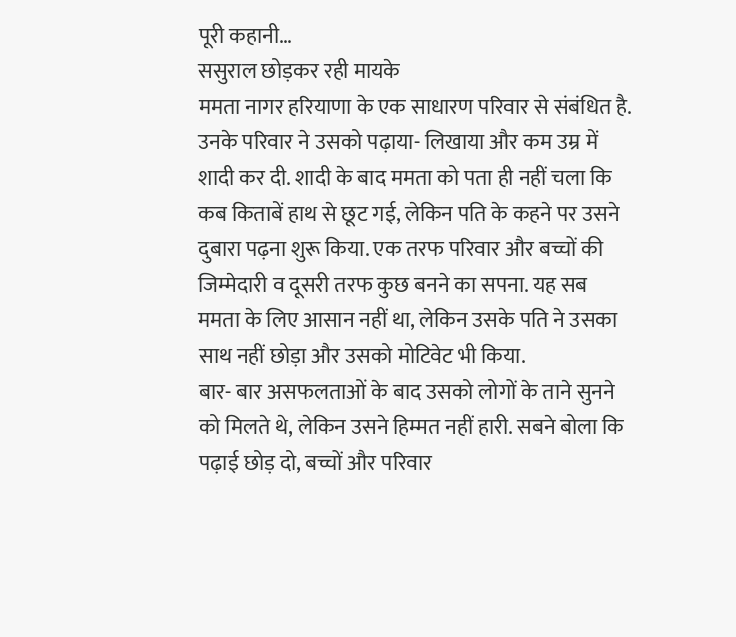पूरी कहानी…
ससुराल छोड़कर रही मायके
ममता नागर हरियाणा के एक साधारण परिवार से संबंधित है. उनके परिवार ने उसको पढ़ाया- लिखाया और कम उम्र में शादी कर दी. शादी के बाद ममता को पता ही नहीं चला कि कब किताबें हाथ से छूट गई, लेकिन पति के कहने पर उसने दुबारा पढ़ना शुरू किया. एक तरफ परिवार और बच्चों की जिम्मेदारी व दूसरी तरफ कुछ बनने का सपना. यह सब ममता के लिए आसान नहीं था, लेकिन उसके पति ने उसका साथ नहीं छोड़ा और उसको मोटिवेट भी किया.
बार- बार असफलताओं के बाद उसको लोगों के ताने सुनने को मिलते थे, लेकिन उसने हिम्मत नहीं हारी. सबने बोला कि पढ़ाई छोड़ दो, बच्चों और परिवार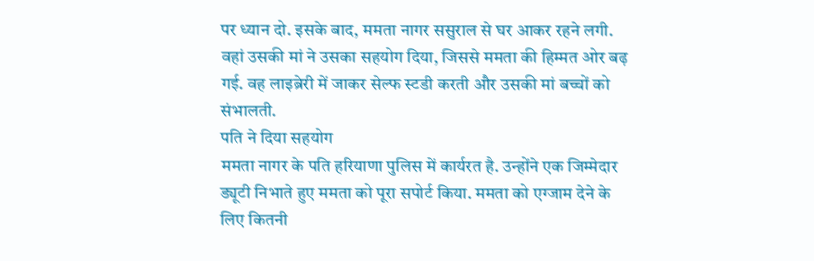पर ध्यान दो. इसके बाद, ममता नागर ससुराल से घर आकर रहने लगी. वहां उसकी मां ने उसका सहयोग दिया, जिससे ममता की हिम्मत ओर बढ़ गई. वह लाइब्रेरी में जाकर सेल्फ स्टडी करती और उसकी मां बच्चों को संभालती.
पति ने दिया सहयोग
ममता नागर के पति हरियाणा पुलिस में कार्यरत है. उन्होंने एक जिम्मेदार ड्यूटी निभाते हुए ममता को पूरा सपोर्ट किया. ममता को एग्जाम देने के लिए कितनी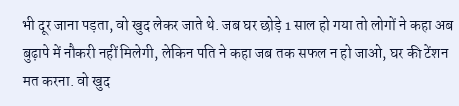भी दूर जाना पड़ता, वो खुद लेकर जाते थे. जब घर छोड़े 1 साल हो गया तो लोगों ने कहा अब बुढ़ापे में नौकरी नहीं मिलेगी, लेकिन पति ने कहा जब तक सफल न हो जाओ, घर की टेंशन मत करना. वो खुद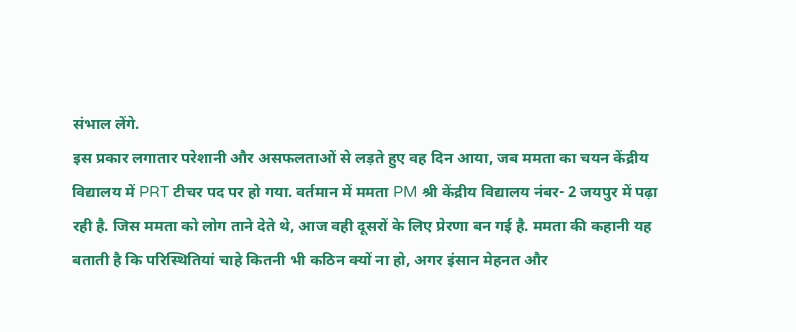संभाल लेंगे.
इस प्रकार लगातार परेशानी और असफलताओं से लड़ते हुए वह दिन आया, जब ममता का चयन केंद्रीय विद्यालय में PRT टीचर पद पर हो गया. वर्तमान में ममता PM श्री केंद्रीय विद्यालय नंबर- 2 जयपुर में पढ़ा रही है. जिस ममता को लोग ताने देते थे, आज वही दूसरों के लिए प्रेरणा बन गई है. ममता की कहानी यह बताती है कि परिस्थितियां चाहे कितनी भी कठिन क्यों ना हो, अगर इंसान मेहनत और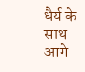धैर्य के साथ आगे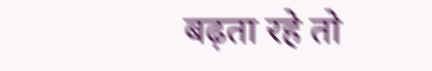बढ़ता रहे तो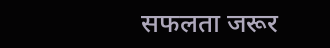सफलता जरूर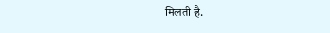मिलती है.